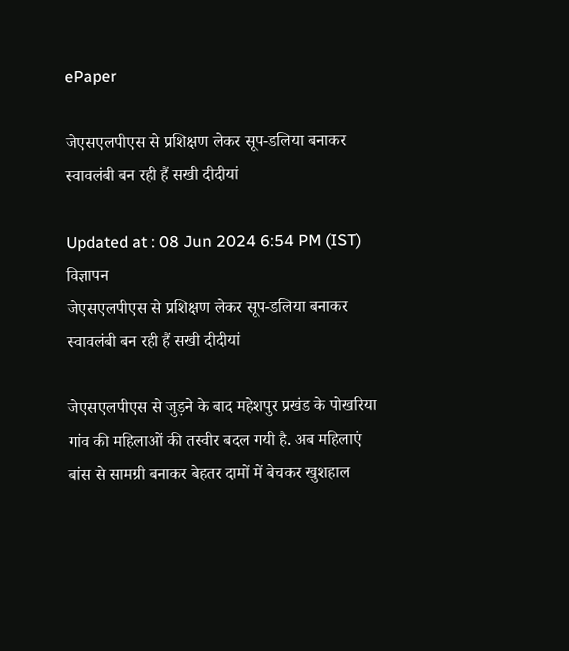ePaper

जेएसएलपीएस से प्रशिक्षण लेकर सूप-डलिया बनाकर स्वावलंबी बन रही हैं सखी दीदीयां

Updated at : 08 Jun 2024 6:54 PM (IST)
विज्ञापन
जेएसएलपीएस से प्रशिक्षण लेकर सूप-डलिया बनाकर स्वावलंबी बन रही हैं सखी दीदीयां

जेएसएलपीएस से जुड़ने के बाद महेशपुर प्रखंड के पोखरिया गांव की महिलाओं की तस्वीर बदल गयी है. अब महिलाएं बांस से सामग्री बनाकर बेहतर दामों में बेचकर खुशहाल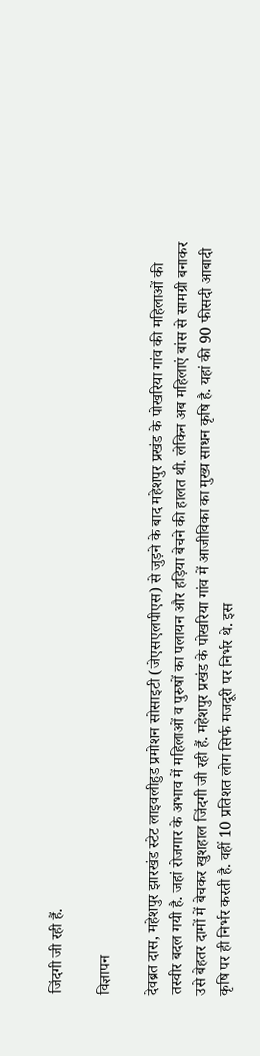जिंदगी जी रही हैं.

विज्ञापन

देवब्रत दास, महेशपुर झारखंड स्टेट लाइवलीहुड प्रमोशन सोसाइटी (जेएसएलपीएस) से जुड़ने के बाद महेशपुर प्रखंड के पोखरिया गांव की महिलाओं की तस्वीर बदल गयी है. जहां रोजगार के अभाव में महिलाओं व पुरुषों का पलायन और हड़िया बेचने की हालत थी. लेकिन अब महिलाएं बांस से सामग्री बनाकर उसे बेहतर दामों में बेचकर खुशहाल जिंदगी जी रही हैं. महेशपुर प्रखंड के पोखरिया गांव में आजीविका का मुख्य साधन कृषि है. यहां की 90 फीसदी आबादी कृषि पर ही निर्भर करती है. वहीं 10 प्रतिशत लोग सिर्फ मजदूरी पर निर्भर थे. इस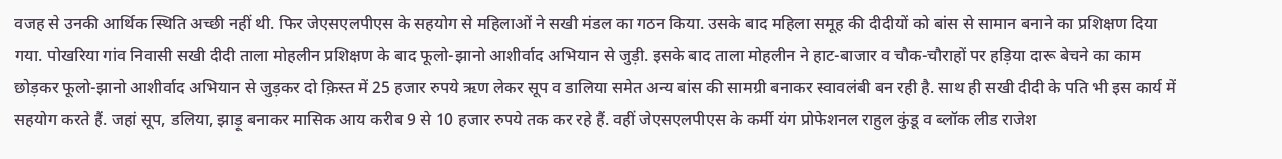वजह से उनकी आर्थिक स्थिति अच्छी नहीं थी. फिर जेएसएलपीएस के सहयोग से महिलाओं ने सखी मंडल का गठन किया. उसके बाद महिला समूह की दीदीयों को बांस से सामान बनाने का प्रशिक्षण दिया गया. पोखरिया गांव निवासी सखी दीदी ताला मोहलीन प्रशिक्षण के बाद फूलो-झानो आशीर्वाद अभियान से जुड़ी. इसके बाद ताला मोहलीन ने हाट-बाजार व चौक-चौराहों पर हड़िया दारू बेचने का काम छोड़कर फूलो-झानो आशीर्वाद अभियान से जुड़कर दो क़िस्त में 25 हजार रुपये ऋण लेकर सूप व डालिया समेत अन्य बांस की सामग्री बनाकर स्वावलंबी बन रही है. साथ ही सखी दीदी के पति भी इस कार्य में सहयोग करते हैं. जहां सूप, डलिया, झाड़ू बनाकर मासिक आय करीब 9 से 10 हजार रुपये तक कर रहे हैं. वहीं जेएसएलपीएस के कर्मी यंग प्रोफेशनल राहुल कुंडू व ब्लॉक लीड राजेश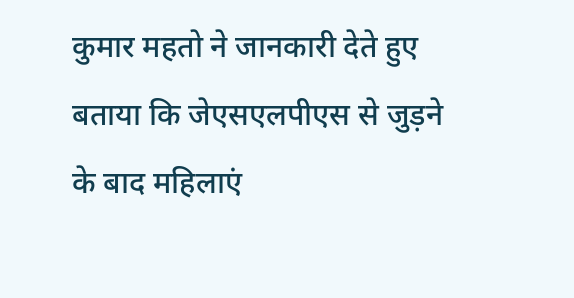कुमार महतो ने जानकारी देते हुए बताया कि जेएसएलपीएस से जुड़ने के बाद महिलाएं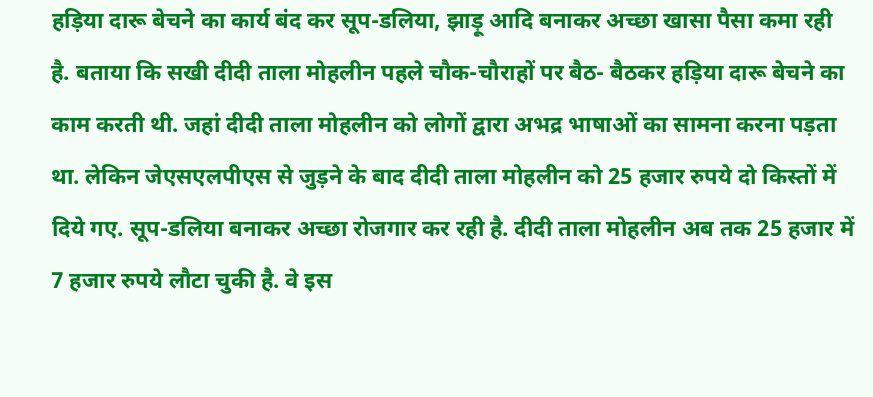हड़िया दारू बेचने का कार्य बंद कर सूप-डलिया, झाड़ू आदि बनाकर अच्छा खासा पैसा कमा रही है. बताया कि सखी दीदी ताला मोहलीन पहले चौक-चौराहों पर बैठ- बैठकर हड़िया दारू बेचने का काम करती थी. जहां दीदी ताला मोहलीन को लोगों द्वारा अभद्र भाषाओं का सामना करना पड़ता था. लेकिन जेएसएलपीएस से जुड़ने के बाद दीदी ताला मोहलीन को 25 हजार रुपये दो किस्तों में दिये गए. सूप-डलिया बनाकर अच्छा रोजगार कर रही है. दीदी ताला मोहलीन अब तक 25 हजार में 7 हजार रुपये लौटा चुकी है. वे इस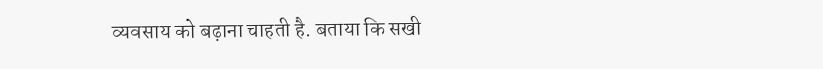व्यवसाय को बढ़ाना चाहती है. बताया कि सखी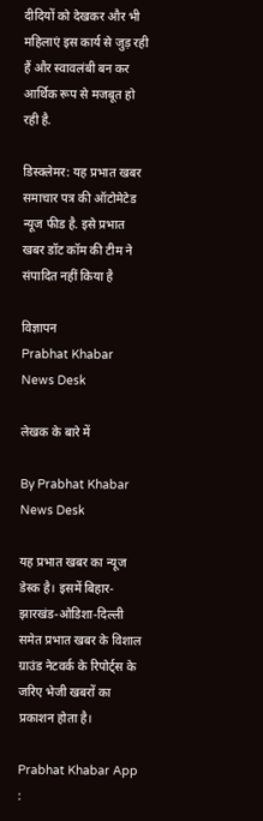दीदियों को देखकर और भी महिलाएं इस कार्य से जुड़ रही हैं और स्वावलंबी बन कर आर्थिक रूप से मजबूत हो रही है.

डिस्क्लेमर: यह प्रभात खबर समाचार पत्र की ऑटोमेटेड न्यूज फीड है. इसे प्रभात खबर डॉट कॉम की टीम ने संपादित नहीं किया है

विज्ञापन
Prabhat Khabar News Desk

लेखक के बारे में

By Prabhat Khabar News Desk

यह प्रभात खबर का न्यूज डेस्क है। इसमें बिहार-झारखंड-ओडिशा-दिल्‍ली समेत प्रभात खबर के विशाल ग्राउंड नेटवर्क के रिपोर्ट्स के जरिए भेजी खबरों का प्रकाशन होता है।

Prabhat Khabar App :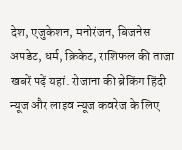देश, एजुकेशन, मनोरंजन, बिजनेस अपडेट, धर्म, क्रिकेट, राशिफल की ताजा खबरें पढ़ें यहां. रोजाना की ब्रेकिंग हिंदी न्यूज और लाइव न्यूज कवरेज के लिए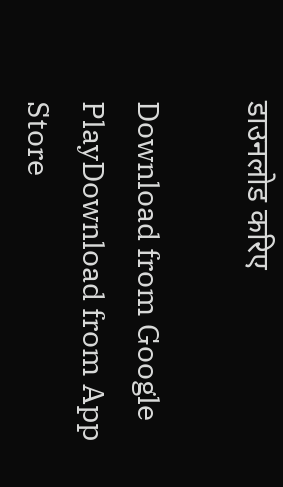डाउनलोड करिए

Download from Google PlayDownload from App Store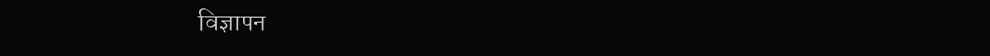विज्ञापन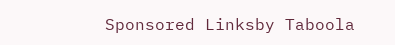Sponsored Linksby Taboola